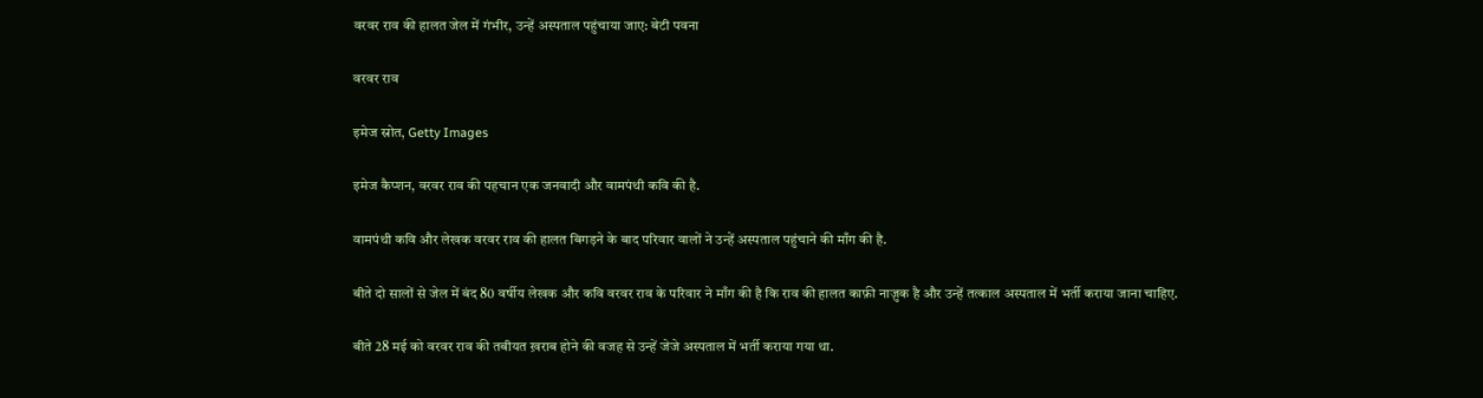वरवर राव की हालत जेल में गंभीर, उन्हें अस्पताल पहुंचाया जाए: बेटी पवना

वरवर राव

इमेज स्रोत, Getty Images

इमेज कैप्शन, वरवर राव की पहचान एक जनवादी और वामपंथी कवि की है.

वामपंथी कवि और लेखक वरवर राव की हालत बिगड़ने के बाद परिवार वालों ने उन्हें अस्पताल पहुंचाने की माँग की है.

बीते दो सालों से जेल में बंद 80 वर्षीय लेखक और कवि वरवर राव के परिवार ने माँग की है कि राव की हालत काफ़ी नाज़ुक है और उन्हें तत्काल अस्पताल में भर्ती कराया जाना चाहिए.

बीते 28 मई को वरवर राव की तबीयत ख़राब होने की वजह से उन्हें जेजे अस्पताल में भर्ती कराया गया था.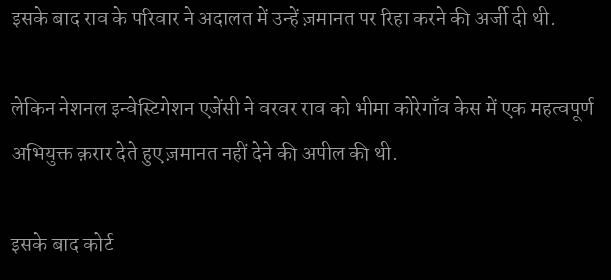इसके बाद राव के परिवार ने अदालत में उन्हें ज़मानत पर रिहा करने की अर्जी दी थी.

लेकिन नेशनल इन्वेस्टिगेशन एजेंसी ने वरवर राव को भीमा कोरेगाँव केस में एक महत्वपूर्ण अभियुक्त क़रार देते हुए ज़मानत नहीं देने की अपील की थी.

इसके बाद कोर्ट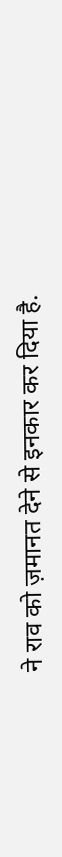ने राव को ज़मानत देने से इनकार कर दिया है.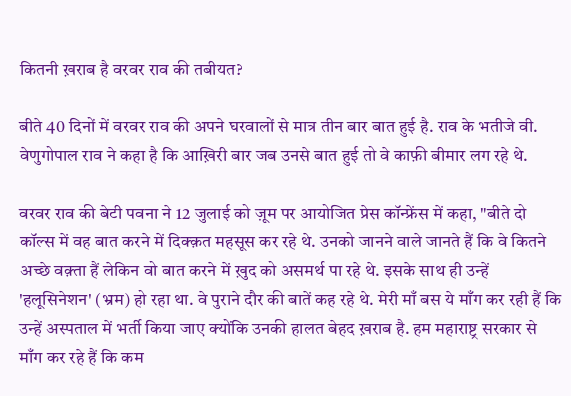कितनी ख़राब है वरवर राव की तबीयत?

बीते 40 दिनों में वरवर राव की अपने घरवालों से मात्र तीन बार बात हुई है. राव के भतीजे वी. वेणुगोपाल राव ने कहा है कि आख़िरी बार जब उनसे बात हुई तो वे काफ़ी बीमार लग रहे थे.

वरवर राव की बेटी पवना ने 12 जुलाई को ज़ूम पर आयोजित प्रेस कॉन्फ्रेंस में कहा, "बीते दो कॉल्स में वह बात करने में दिक्क़त महसूस कर रहे थे. उनको जानने वाले जानते हैं कि वे कितने अच्छे वक़्ता हैं लेकिन वो बात करने में ख़ुद को असमर्थ पा रहे थे. इसके साथ ही उन्हें 'हलूसिनेशन' (भ्रम) हो रहा था. वे पुराने दौर की बातें कह रहे थे. मेरी माँ बस ये माँग कर रही हैं कि उन्हें अस्पताल में भर्ती किया जाए क्योंकि उनकी हालत बेहद ख़राब है. हम महाराष्ट्र सरकार से माँग कर रहे हैं कि कम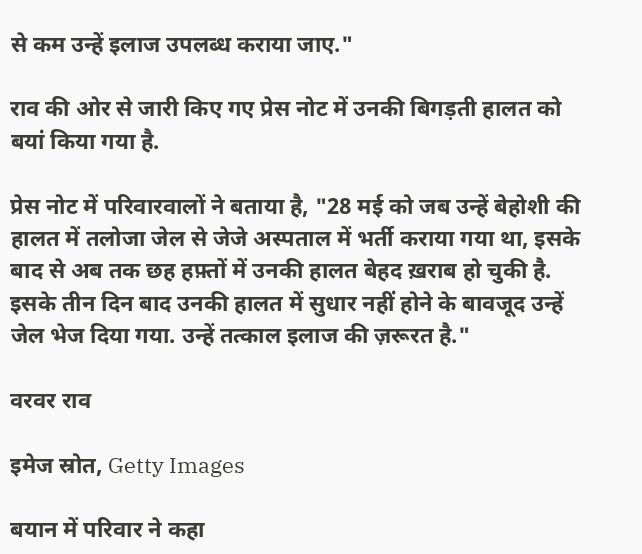से कम उन्हें इलाज उपलब्ध कराया जाए."

राव की ओर से जारी किए गए प्रेस नोट में उनकी बिगड़ती हालत को बयां किया गया है.

प्रेस नोट में परिवारवालों ने बताया है, "28 मई को जब उन्हें बेहोशी की हालत में तलोजा जेल से जेजे अस्पताल में भर्ती कराया गया था, इसके बाद से अब तक छह हफ़्तों में उनकी हालत बेहद ख़राब हो चुकी है. इसके तीन दिन बाद उनकी हालत में सुधार नहीं होने के बावजूद उन्हें जेल भेज दिया गया. उन्हें तत्काल इलाज की ज़रूरत है."

वरवर राव

इमेज स्रोत, Getty Images

बयान में परिवार ने कहा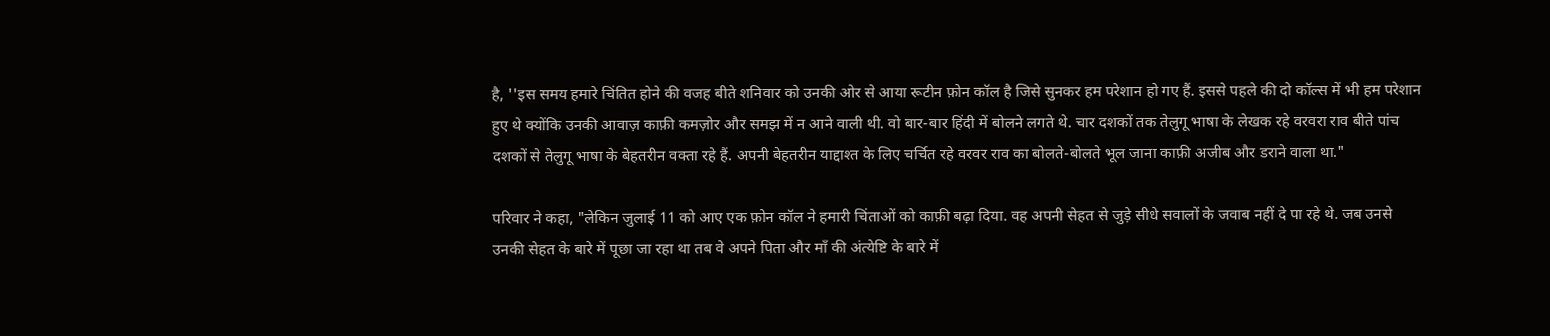है, ''इस समय हमारे चिंतित होने की वजह बीते शनिवार को उनकी ओर से आया रूटीन फ़ोन कॉल है जिसे सुनकर हम परेशान हो गए हैं. इससे पहले की दो कॉल्स में भी हम परेशान हुए थे क्योंकि उनकी आवाज़ काफ़ी कमज़ोर और समझ में न आने वाली थी. वो बार-बार हिंदी में बोलने लगते थे. चार दशकों तक तेलुगू भाषा के लेखक रहे वरवरा राव बीते पांच दशकों से तेलुगू भाषा के बेहतरीन वक्ता रहे हैं. अपनी बेहतरीन याद्दाश्त के लिए चर्चित रहे वरवर राव का बोलते-बोलते भूल जाना काफ़ी अजीब और डराने वाला था."

परिवार ने कहा, "लेकिन जुलाई 11 को आए एक फ़ोन कॉल ने हमारी चिंताओं को काफ़ी बढ़ा दिया. वह अपनी सेहत से जुड़े सीधे सवालों के जवाब नहीं दे पा रहे थे. जब उनसे उनकी सेहत के बारे में पूछा जा रहा था तब वे अपने पिता और माँ की अंत्येष्टि के बारे में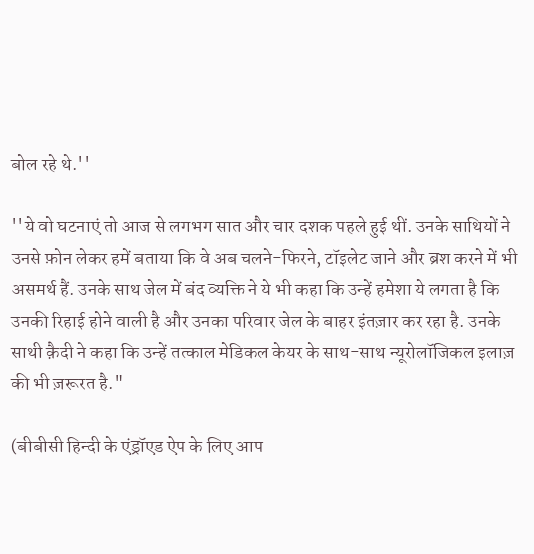बोल रहे थे.''

''ये वो घटनाएं तो आज से लगभग सात और चार दशक पहले हुई थीं. उनके साथियों ने उनसे फ़ोन लेकर हमें बताया कि वे अब चलने-फिरने, टॉइलेट जाने और ब्रश करने में भी असमर्थ हैं. उनके साथ जेल में बंद व्यक्ति ने ये भी कहा कि उन्हें हमेशा ये लगता है कि उनकी रिहाई होने वाली है और उनका परिवार जेल के बाहर इंतज़ार कर रहा है. उनके साथी क़ैदी ने कहा कि उन्हें तत्काल मेडिकल केयर के साथ-साथ न्यूरोलॉजिकल इलाज़ की भी ज़रूरत है."

(बीबीसी हिन्दी के एंड्रॉएड ऐप के लिए आप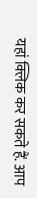यहां क्लिक कर सकते हैं. आप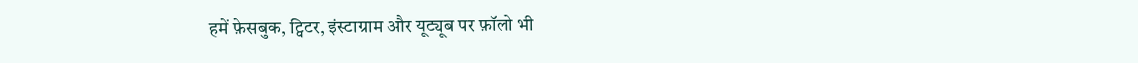हमें फ़ेसबुक, ट्विटर, इंस्टाग्राम और यूट्यूब पर फ़ॉलो भी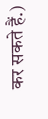कर सकते हैं.)